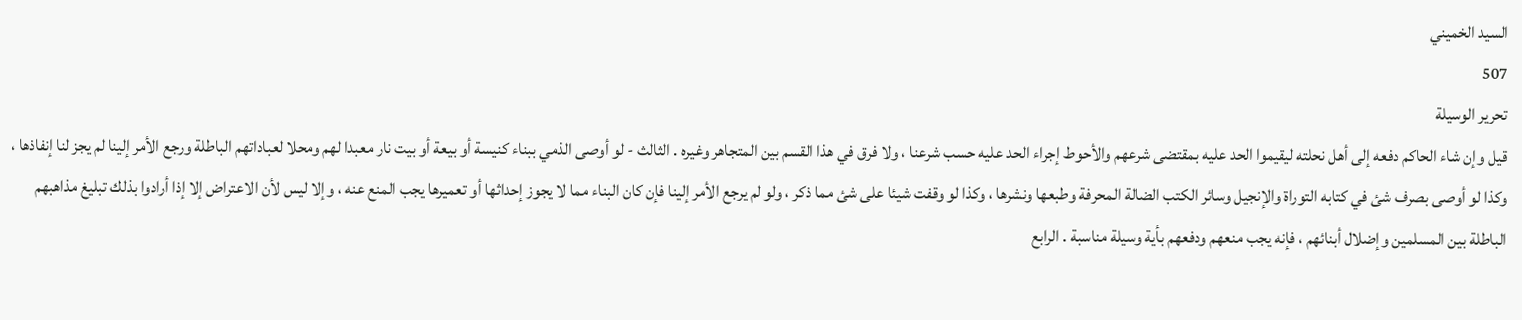السيد الخميني
507
تحرير الوسيلة
قيل وإن شاء الحاكم دفعه إلى أهل نحلته ليقيموا الحد عليه بمقتضى شرعهم والأحوط إجراء الحد عليه حسب شرعنا ، ولا فرق في هذا القسم بين المتجاهر وغيره . الثالث - لو أوصى الذمي ببناء كنيسة أو بيعة أو بيت نار معبدا لهم ومحلا لعباداتهم الباطلة ورجع الأمر إلينا لم يجز لنا إنفاذها ، وكذا لو أوصى بصرف شئ في كتابه التوراة والإنجيل وسائر الكتب الضالة المحرفة وطبعها ونشرها ، وكذا لو وقفت شيئا على شئ مما ذكر ، ولو لم يرجع الأمر إلينا فإن كان البناء مما لا يجوز إحداثها أو تعميرها يجب المنع عنه ، وإلا ليس لأن الاعتراض إلا إذا أرادوا بذلك تبليغ مذاهبهم الباطلة بين المسلمين وإضلال أبنائهم ، فإنه يجب منعهم ودفعهم بأية وسيلة مناسبة . الرابع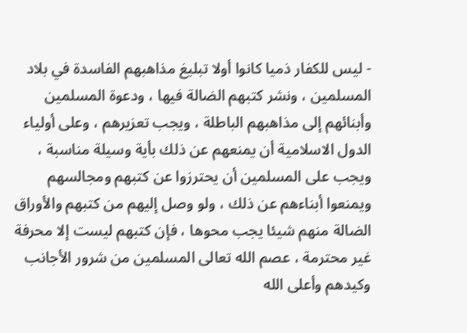- ليس للكفار ذميا كانوا أولا تبليغ مذاهبهم الفاسدة في بلاد المسلمين ، ونشر كتبهم الضالة فيها ، ودعوة المسلمين وأبنائهم إلى مذاهبهم الباطلة ، ويجب تعزيرهم ، وعلى أولياء الدول الاسلامية أن يمنعهم عن ذلك بأية وسيلة مناسبة ، ويجب على المسلمين أن يحترزوا عن كتبهم ومجالسهم ويمنعوا أبناءهم عن ذلك ، ولو وصل إليهم من كتبهم والأوراق الضالة منهم شيئا يجب محوها ، فإن كتبهم ليست إلا محرفة غير محترمة ، عصم الله تعالى المسلمين من شرور الأجانب وكيدهم وأعلى الله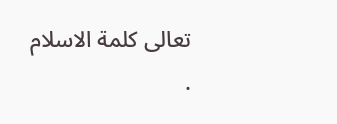تعالى كلمة الاسلام .